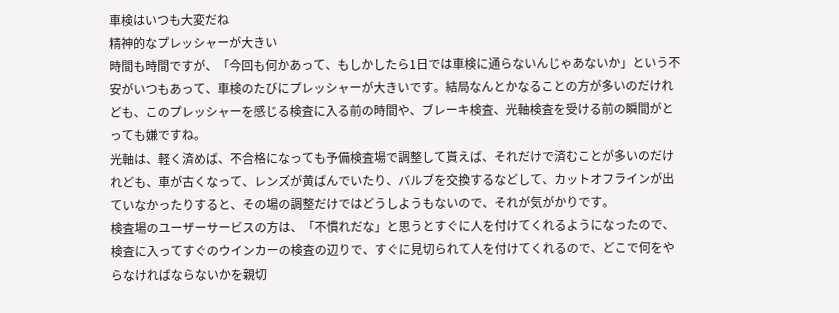車検はいつも大変だね
精神的なプレッシャーが大きい
時間も時間ですが、「今回も何かあって、もしかしたら1日では車検に通らないんじゃあないか」という不安がいつもあって、車検のたびにプレッシャーが大きいです。結局なんとかなることの方が多いのだけれども、このプレッシャーを感じる検査に入る前の時間や、ブレーキ検査、光軸検査を受ける前の瞬間がとっても嫌ですね。
光軸は、軽く済めば、不合格になっても予備検査場で調整して貰えば、それだけで済むことが多いのだけれども、車が古くなって、レンズが黄ばんでいたり、バルブを交換するなどして、カットオフラインが出ていなかったりすると、その場の調整だけではどうしようもないので、それが気がかりです。
検査場のユーザーサービスの方は、「不慣れだな」と思うとすぐに人を付けてくれるようになったので、検査に入ってすぐのウインカーの検査の辺りで、すぐに見切られて人を付けてくれるので、どこで何をやらなければならないかを親切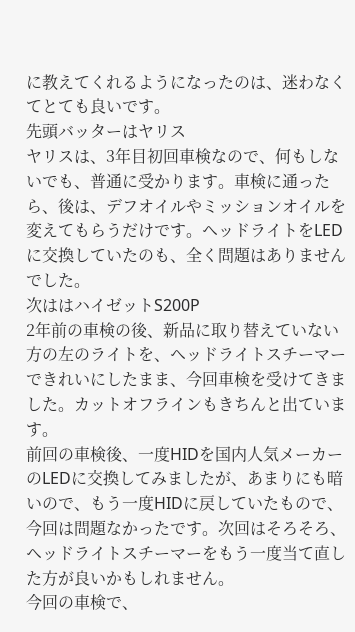に教えてくれるようになったのは、迷わなくてとても良いです。
先頭バッターはヤリス
ヤリスは、3年目初回車検なので、何もしないでも、普通に受かります。車検に通ったら、後は、デフオイルやミッションオイルを変えてもらうだけです。ヘッドライトをLEDに交換していたのも、全く問題はありませんでした。
次ははハイゼットS200P
2年前の車検の後、新品に取り替えていない方の左のライトを、ヘッドライトスチーマーできれいにしたまま、今回車検を受けてきました。カットオフラインもきちんと出ています。
前回の車検後、一度HIDを国内人気メーカーのLEDに交換してみましたが、あまりにも暗いので、もう一度HIDに戻していたもので、今回は問題なかったです。次回はそろそろ、ヘッドライトスチーマーをもう一度当て直した方が良いかもしれません。
今回の車検で、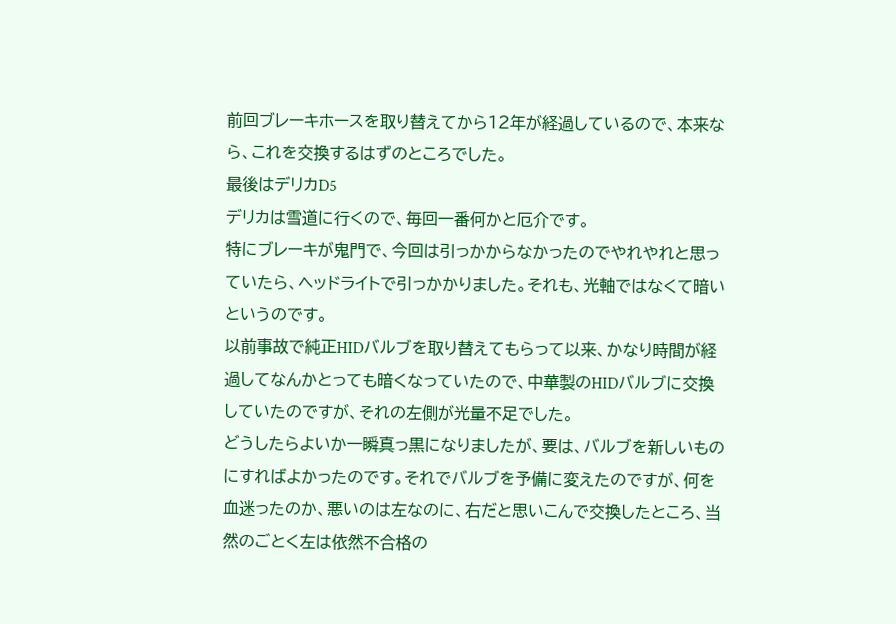前回ブレーキホースを取り替えてから12年が経過しているので、本来なら、これを交換するはずのところでした。
最後はデリカD5
デリカは雪道に行くので、毎回一番何かと厄介です。
特にブレーキが鬼門で、今回は引っかからなかったのでやれやれと思っていたら、ヘッドライトで引っかかりました。それも、光軸ではなくて暗いというのです。
以前事故で純正HIDバルブを取り替えてもらって以来、かなり時間が経過してなんかとっても暗くなっていたので、中華製のHIDバルブに交換していたのですが、それの左側が光量不足でした。
どうしたらよいか一瞬真っ黒になりましたが、要は、バルブを新しいものにすればよかったのです。それでバルブを予備に変えたのですが、何を血迷ったのか、悪いのは左なのに、右だと思いこんで交換したところ、当然のごとく左は依然不合格の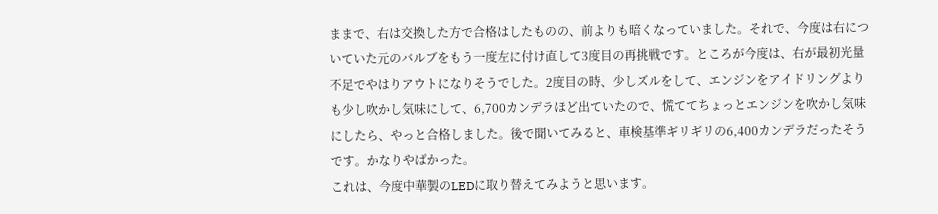ままで、右は交換した方で合格はしたものの、前よりも暗くなっていました。それで、今度は右についていた元のバルブをもう一度左に付け直して3度目の再挑戦です。ところが今度は、右が最初光量不足でやはりアウトになりそうでした。2度目の時、少しズルをして、エンジンをアイドリングよりも少し吹かし気味にして、6,700カンデラほど出ていたので、慌ててちょっとエンジンを吹かし気味にしたら、やっと合格しました。後で聞いてみると、車検基準ギリギリの6,400カンデラだったそうです。かなりやばかった。
これは、今度中華製のLEDに取り替えてみようと思います。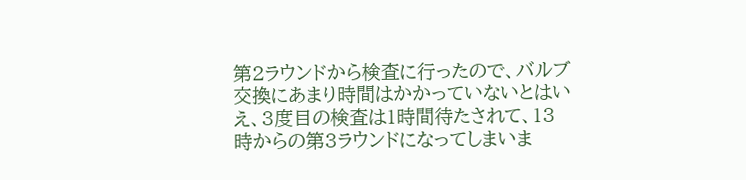第2ラウンドから検査に行ったので、バルブ交換にあまり時間はかかっていないとはいえ、3度目の検査は1時間待たされて、13時からの第3ラウンドになってしまいま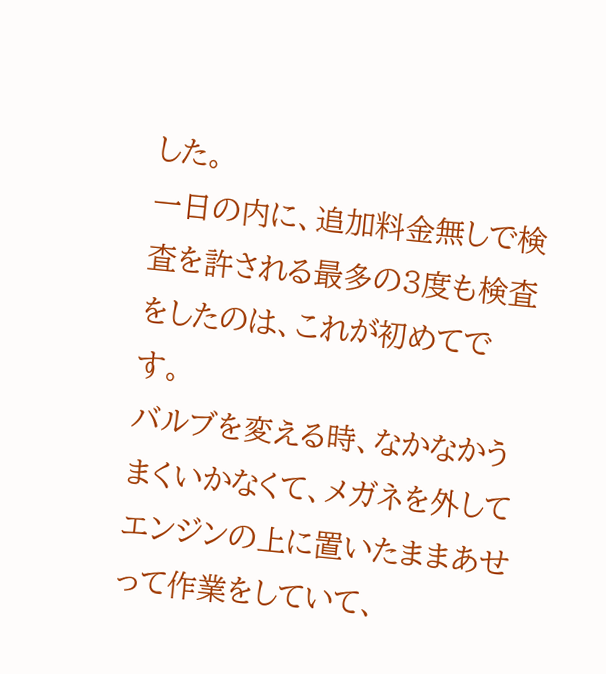した。
一日の内に、追加料金無しで検査を許される最多の3度も検査をしたのは、これが初めてです。
バルブを変える時、なかなかうまくいかなくて、メガネを外してエンジンの上に置いたままあせって作業をしていて、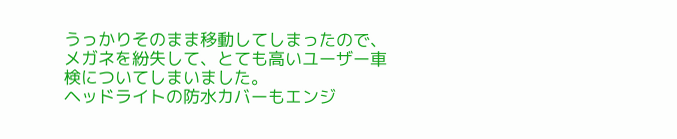うっかりそのまま移動してしまったので、メガネを紛失して、とても高いユーザー車検についてしまいました。
ヘッドライトの防水カバーもエンジ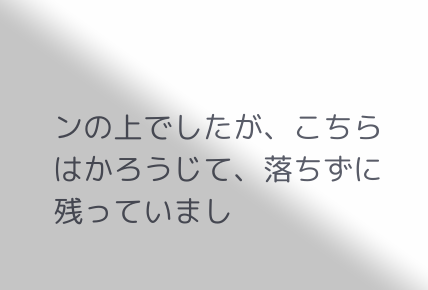ンの上でしたが、こちらはかろうじて、落ちずに残っていまし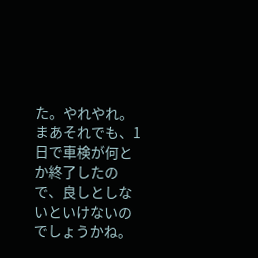た。やれやれ。
まあそれでも、1日で車検が何とか終了したので、良しとしないといけないのでしょうかね。